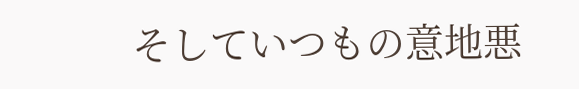そしていつもの意地悪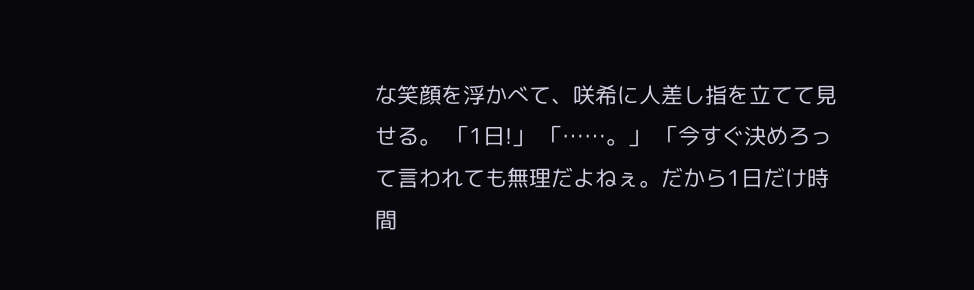な笑顔を浮かべて、咲希に人差し指を立てて見せる。 「1日!」 「……。」 「今すぐ決めろって言われても無理だよねぇ。だから1日だけ時間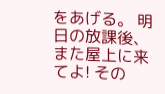をあげる。 明日の放課後、また屋上に来てよ! その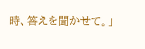時、答えを聞かせて。」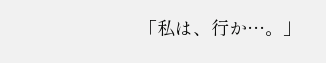「私は、行か…。」